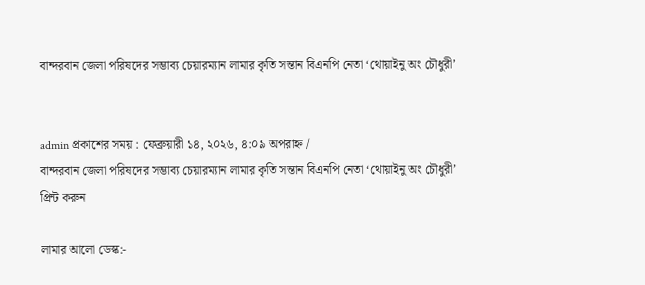বান্দরবান জেলা পরিষদের সম্ভাব্য চেয়ারম্যান লামার কৃতি সন্তান বিএনপি নেতা ‘থোয়াইনু অং চৌধুরী’


admin প্রকাশের সময় : ফেব্রুয়ারী ১৪, ২০২৬, ৪:০৯ অপরাহ্ন /
বান্দরবান জেলা পরিষদের সম্ভাব্য চেয়ারম্যান লামার কৃতি সন্তান বিএনপি নেতা ‘থোয়াইনু অং চৌধুরী’
প্রিন্ট করুন

লামার আলো ডেস্ক:-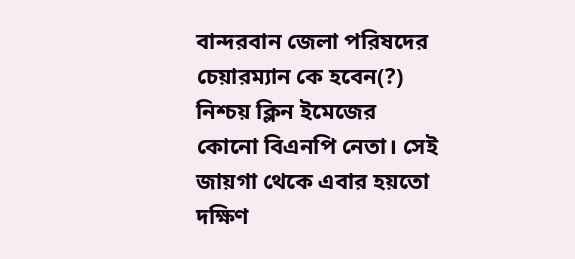বান্দরবান জেলা পরিষদের চেয়ারম্যান কে হবেন(?) নিশ্চয় ক্লিন ইমেজের কোনো বিএনপি নেতা। সেই জায়গা থেকে এবার হয়তো দক্ষিণ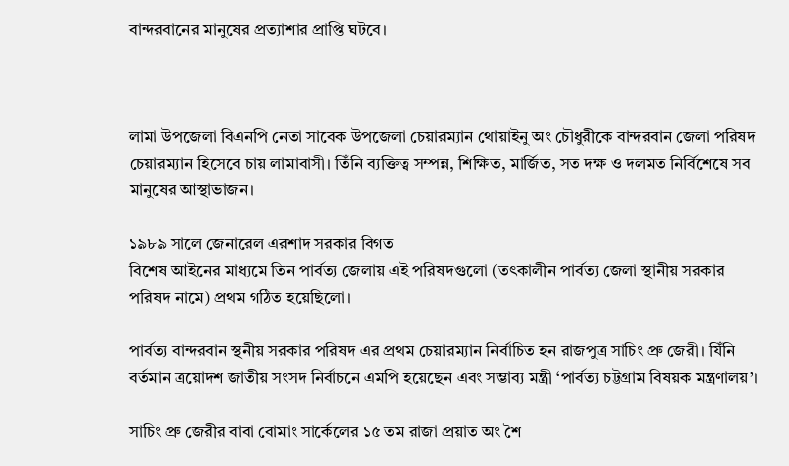বান্দরবানের মানুষের প্রত্যাশার প্রাপ্তি ঘটবে।



লামা উপজেলা বিএনপি নেতা সাবেক উপজেলা চেয়ারম্যান থোয়াইনু অং চৌধুরীকে বান্দরবান জেলা পরিষদ চেয়ারম্যান হিসেবে চায় লামাবাসী। তিঁনি ব্যক্তিত্ব সম্পন্ন, শিক্ষিত, মার্জিত, সত দক্ষ ও দলমত নির্বিশেষে সব মানুষের আস্থাভাজন।

১৯৮৯ সালে জেনারেল এরশাদ সরকার বিগত
বিশেষ আইনের মাধ্যমে তিন পার্বত্য জেলায় এই পরিষদগুলো (তৎকালীন পার্বত্য জেলা স্থানীয় সরকার পরিষদ নামে) প্রথম গঠিত হয়েছিলো।

পার্বত্য বান্দরবান স্থনীয় সরকার পরিষদ এর প্রথম চেয়ারম্যান নির্বাচিত হন রাজপুত্র সাচিং প্রু জেরী। যিঁনি বর্তমান ত্রয়োদশ জাতীয় সংসদ নির্বাচনে এমপি হয়েছেন এবং সম্ভাব্য মন্ত্রী ‘পার্বত্য চট্টগ্রাম বিষয়ক মন্ত্রণালয়’।

সাচিং প্রু জেরীর বাবা বোমাং সার্কেলের ১৫ তম রাজা প্রয়াত অং শৈ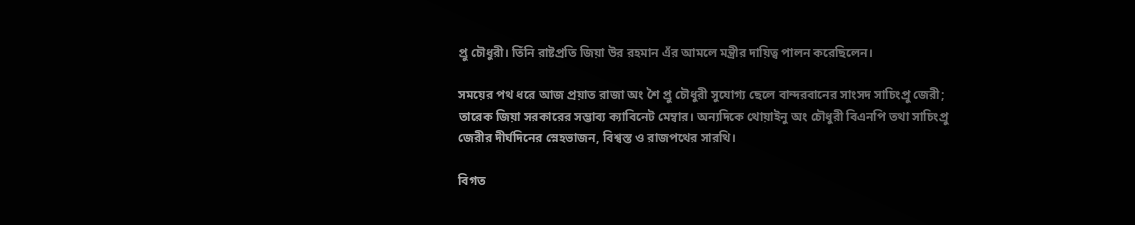প্রু চৌধুরী। তিঁনি রাষ্টপ্রতি জিয়া উর রহমান এঁর আমলে মন্ত্রীর দায়িত্ব পালন করেছিলেন।

সময়ের পথ ধরে আজ প্রয়াত রাজা অং শৈ প্রু চৌধুরী সুযোগ্য ছেলে বান্দরবানের সাংসদ সাচিংপ্রু জেরী; তারেক জিয়া সরকারের সম্ভাব্য ক্যাবিনেট মেম্বার। অন্যদিকে থোয়াইনু অং চৌধুরী বিএনপি তথা সাচিংপ্রু জেরীর দীর্ঘদিনের স্নেহভাজন, বিশ্বস্ত ও রাজপথের সারথি।

বিগত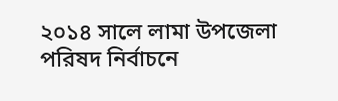২০১৪ সালে লামা উপজেলা পরিষদ নির্বাচনে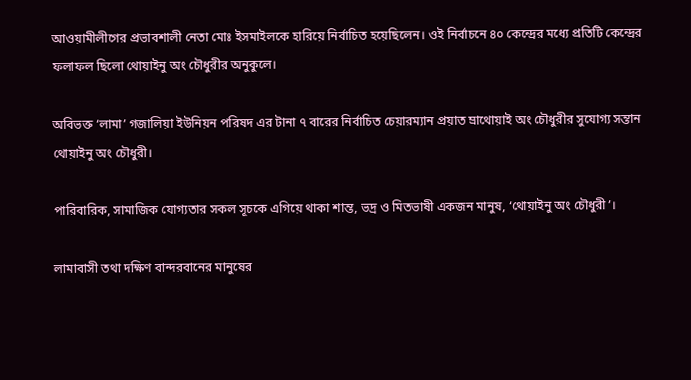আওয়ামীলীগের প্রভাবশালী নেতা মোঃ ইসমাইলকে হারিয়ে নির্বাচিত হয়েছিলেন। ওই নির্বাচনে ৪০ কেন্দ্রের মধ্যে প্রতিটি কেন্দ্রের ফলাফল ছিলো থোয়াইনু অং চৌধুরীর অনুকুলে।

অবিভক্ত ‘লামা’ গজালিয়া ইউনিয়ন পরিষদ এর টানা ৭ বারের নির্বাচিত চেয়ারম্যান প্রয়াত ম্রাথোয়াই অং চৌধুরীর সুযোগ্য সন্তান থোয়াইনু অং চৌধুরী।

পারিবারিক, সামাজিক যোগ্যতার সকল সূচকে এগিয়ে থাকা শান্ত, ভদ্র ও মিতভাষী একজন মানুষ, ‘থোয়াইনু অং চৌধুরী’।

লামাবাসী তথা দক্ষিণ বান্দরবানের মানুষের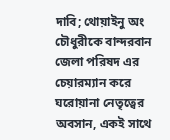দাবি; থোয়াইনু অং চৌধুরীকে বান্দরবান জেলা পরিষদ এর চেয়ারম্যান করে ঘরোয়ানা নেতৃত্বের অবসান, একই সাথে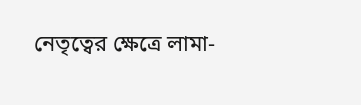নেতৃত্বের ক্ষেত্রে লামা-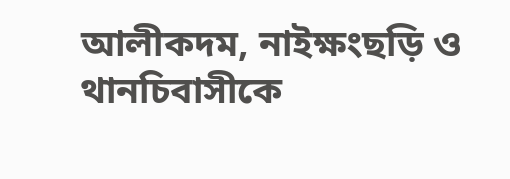আলীকদম, নাইক্ষংছড়ি ও থানচিবাসীকে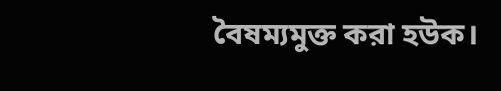বৈষম্যমুক্ত করা হউক।